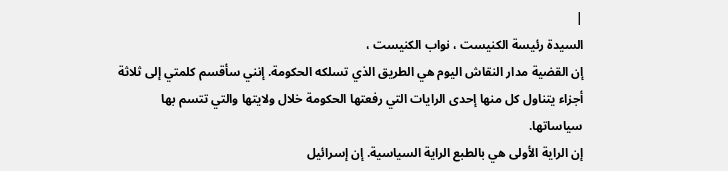|
السيدة رئيسة الكنيست ، نواب الكنيست ،
إن القضية مدار النقاش اليوم هي الطريق الذي تسلكه الحكومة. إنني سأقسم كلمتي إلى ثلاثة أجزاء يتناول كل منها إحدى الرايات التي رفعتها الحكومة خلال ولايتها والتي تتسم بها سياساتها.
إن الراية الأولى هي بالطبع الراية السياسية. إن إسرائيل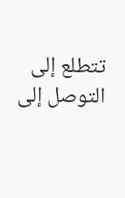تتطلع إلى التوصل إلى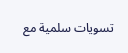تسويات سلمية مع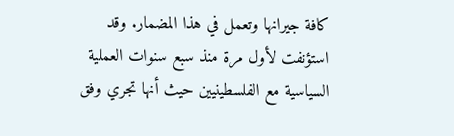كافة جيرانها وتعمل في هذا المضمار. وقد استؤنفت لأول مرة منذ سبع سنوات العملية السياسية مع الفلسطينيين حيث أنها تجري وفق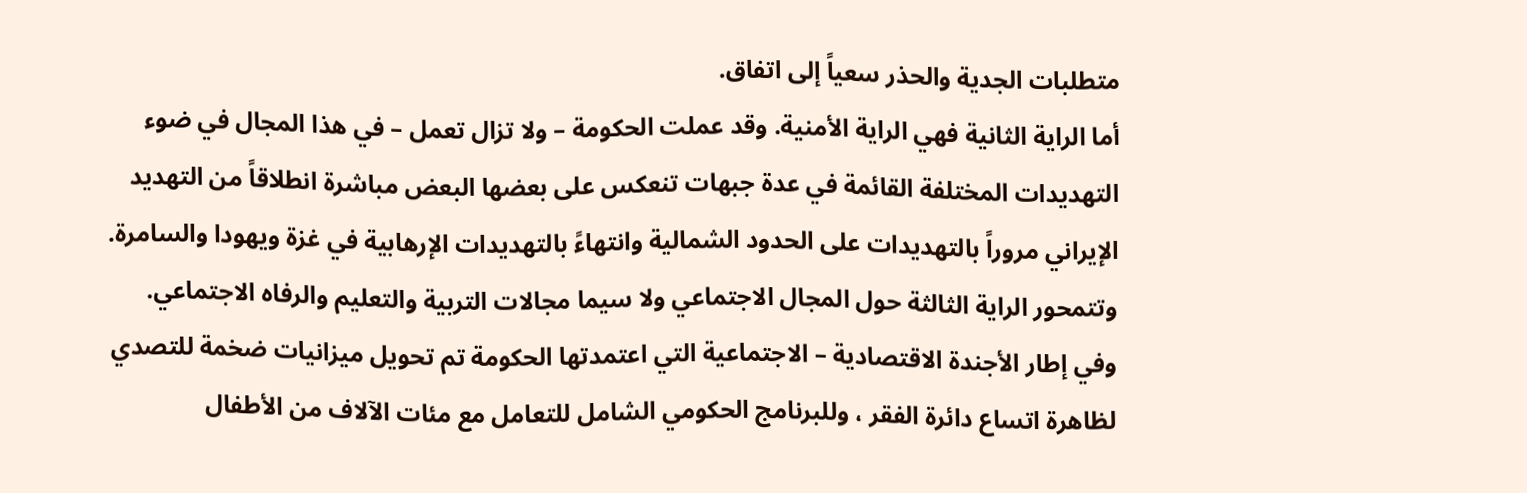متطلبات الجدية والحذر سعياً إلى اتفاق.
أما الراية الثانية فهي الراية الأمنية. وقد عملت الحكومة – ولا تزال تعمل – في هذا المجال في ضوء التهديدات المختلفة القائمة في عدة جبهات تنعكس على بعضها البعض مباشرة انطلاقاً من التهديد الإيراني مروراً بالتهديدات على الحدود الشمالية وانتهاءً بالتهديدات الإرهابية في غزة ويهودا والسامرة.
وتتمحور الراية الثالثة حول المجال الاجتماعي ولا سيما مجالات التربية والتعليم والرفاه الاجتماعي. وفي إطار الأجندة الاقتصادية – الاجتماعية التي اعتمدتها الحكومة تم تحويل ميزانيات ضخمة للتصدي لظاهرة اتساع دائرة الفقر ، وللبرنامج الحكومي الشامل للتعامل مع مئات الآلاف من الأطفال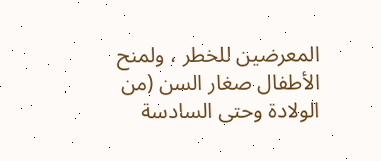المعرضين للخطر ، ولمنح الأطفال صغار السن (من الولادة وحتى السادسة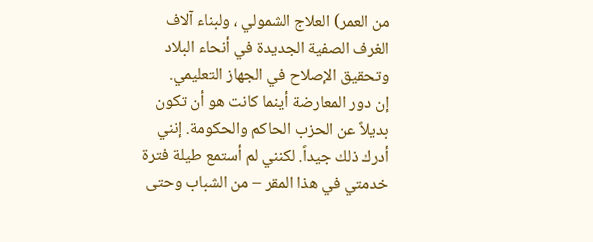من العمر) العلاج الشمولي ، ولبناء آلاف الغرف الصفية الجديدة في أنحاء البلاد وتحقيق الإصلاح في الجهاز التعليمي.
إن دور المعارضة أينما كانت هو أن تكون بديلاً عن الحزب الحاكم والحكومة. إنني أدرك ذلك جيداً. لكنني لم أستمع طيلة فترة خدمتي في هذا المقر – من الشباب وحتى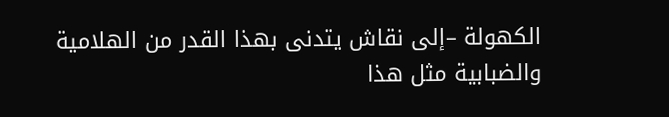الكهولة –إلى نقاش يتدنى بهذا القدر من الهلامية والضبابية مثل هذا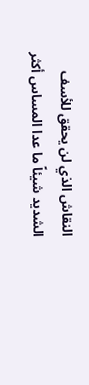النقاش الذي لن يحقق للأسف الشديد شيئاً ما عدا المساس أكثر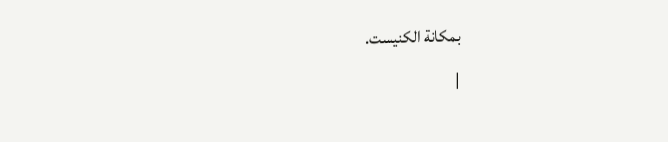بمكانة الكنيست.
|